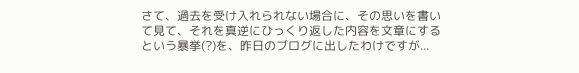さて、過去を受け入れられない場合に、その思いを書いて見て、それを真逆にひっくり返した内容を文章にするという暴挙(?)を、昨日のブログに出したわけですが...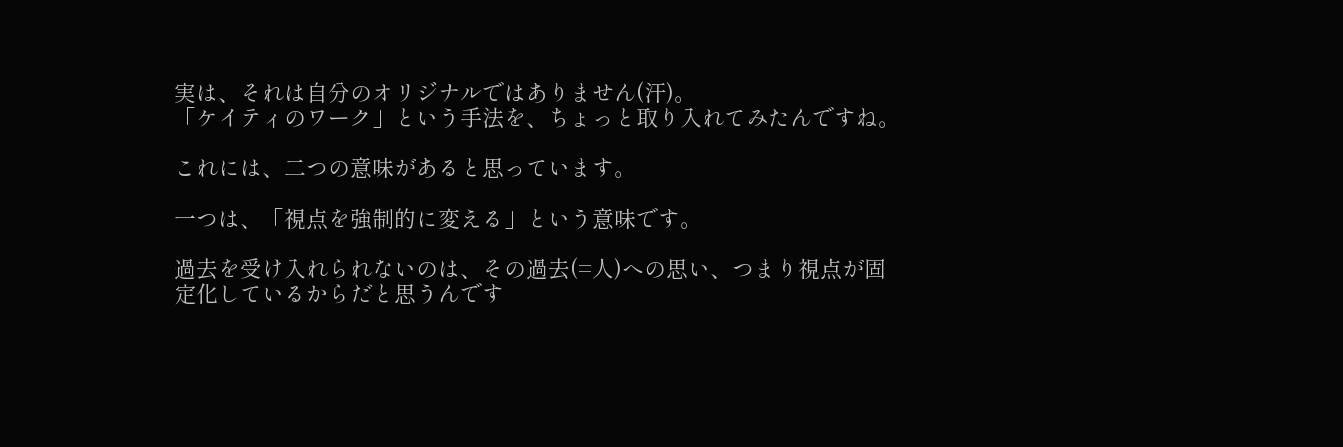実は、それは自分のオリジナルではありません(汗)。
「ケイティのワーク」という手法を、ちょっと取り入れてみたんですね。

これには、二つの意味があると思っています。

一つは、「視点を強制的に変える」という意味です。

過去を受け入れられないのは、その過去(=人)への思い、つまり視点が固定化しているからだと思うんです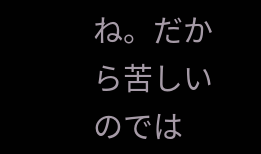ね。だから苦しいのでは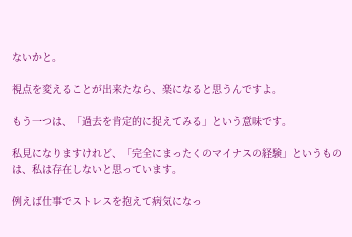ないかと。

視点を変えることが出来たなら、楽になると思うんですよ。

もう一つは、「過去を肯定的に捉えてみる」という意味です。

私見になりますけれど、「完全にまったくのマイナスの経験」というものは、私は存在しないと思っています。

例えば仕事でストレスを抱えて病気になっ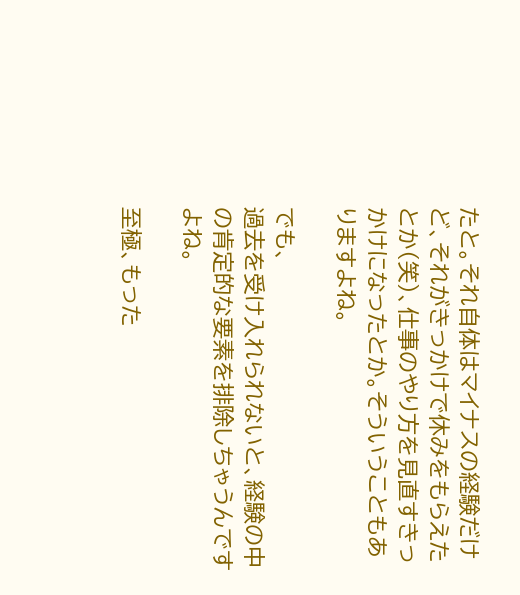たと。それ自体はマイナスの経験だけど、それがきっかけで休みをもらえたとか(笑)、仕事のやり方を見直すきっかけになったとか。そういうこともありますよね。

でも、
過去を受け入れられないと、経験の中の肯定的な要素を排除しちゃうんですよね。

至極、もった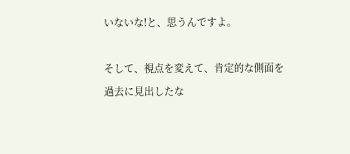いないな!と、思うんですよ。

そして、視点を変えて、肯定的な側面を過去に見出したな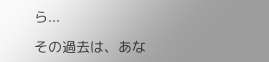ら...

その過去は、あな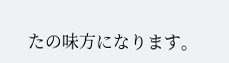たの味方になります。